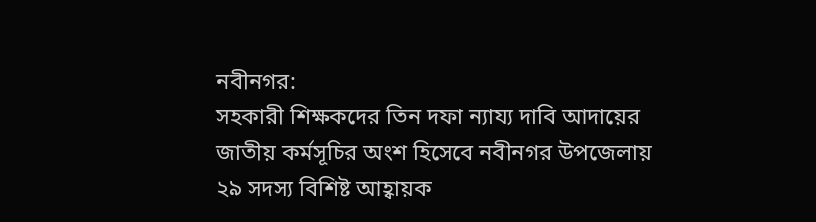নবীনগর:
সহকারী শিক্ষকদের তিন দফা ন্যায্য দাবি আদায়ের জাতীয় কর্মসূচির অংশ হিসেবে নবীনগর উপজেলায় ২৯ সদস্য বিশিষ্ট আহ্বায়ক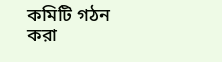কমিটি গঠন করা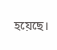হয়েছে।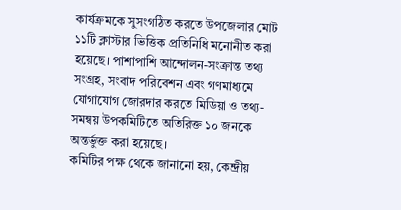কার্যক্রমকে সুসংগঠিত করতে উপজেলার মোট ১১টি ক্লাস্টার ভিত্তিক প্রতিনিধি মনোনীত করা হয়েছে। পাশাপাশি আন্দোলন-সংক্রান্ত তথ্য সংগ্রহ, সংবাদ পরিবেশন এবং গণমাধ্যমে যোগাযোগ জোরদার করতে মিডিয়া ও তথ্য-সমন্বয় উপকমিটিতে অতিরিক্ত ১০ জনকে অন্তর্ভুক্ত করা হয়েছে।
কমিটির পক্ষ থেকে জানানো হয়, কেন্দ্রীয়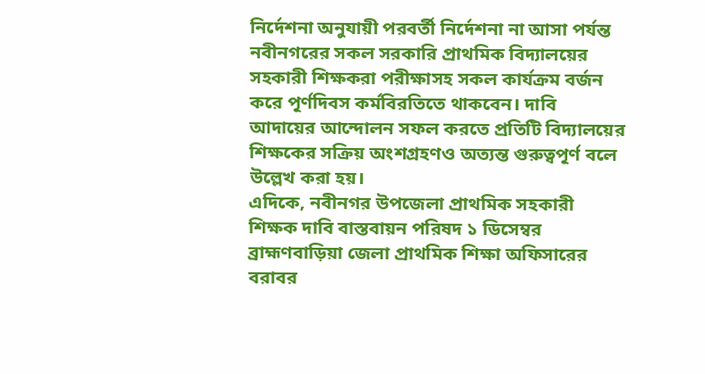নির্দেশনা অনুযায়ী পরবর্তী নির্দেশনা না আসা পর্যন্ত নবীনগরের সকল সরকারি প্রাথমিক বিদ্যালয়ের সহকারী শিক্ষকরা পরীক্ষাসহ সকল কার্যক্রম বর্জন করে পূর্ণদিবস কর্মবিরতিতে থাকবেন। দাবি আদায়ের আন্দোলন সফল করতে প্রতিটি বিদ্যালয়ের শিক্ষকের সক্রিয় অংশগ্রহণও অত্যন্ত গুরুত্বপূর্ণ বলে উল্লেখ করা হয়।
এদিকে, নবীনগর উপজেলা প্রাথমিক সহকারী শিক্ষক দাবি বাস্তবায়ন পরিষদ ১ ডিসেম্বর ব্রাহ্মণবাড়িয়া জেলা প্রাথমিক শিক্ষা অফিসারের বরাবর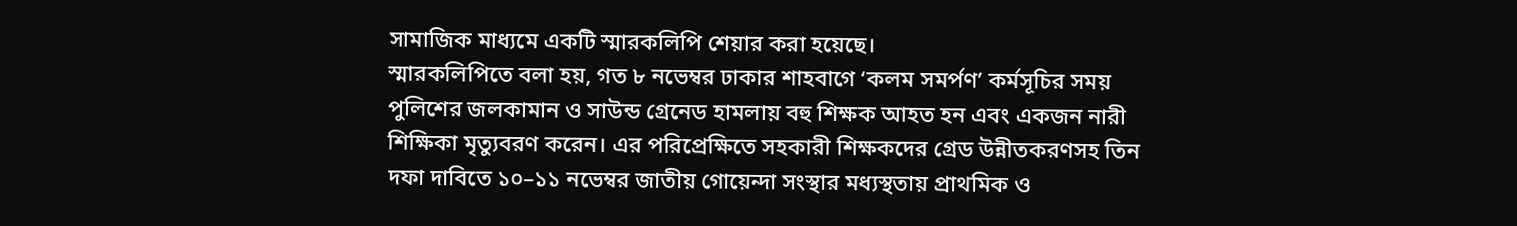সামাজিক মাধ্যমে একটি স্মারকলিপি শেয়ার করা হয়েছে।
স্মারকলিপিতে বলা হয়, গত ৮ নভেম্বর ঢাকার শাহবাগে ‘কলম সমর্পণ’ কর্মসূচির সময় পুলিশের জলকামান ও সাউন্ড গ্রেনেড হামলায় বহু শিক্ষক আহত হন এবং একজন নারী শিক্ষিকা মৃত্যুবরণ করেন। এর পরিপ্রেক্ষিতে সহকারী শিক্ষকদের গ্রেড উন্নীতকরণসহ তিন দফা দাবিতে ১০–১১ নভেম্বর জাতীয় গোয়েন্দা সংস্থার মধ্যস্থতায় প্রাথমিক ও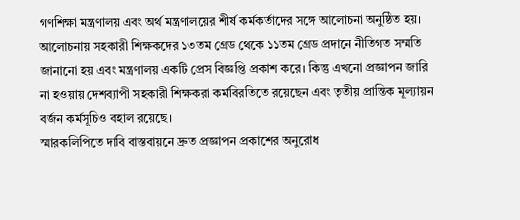গণশিক্ষা মন্ত্রণালয় এবং অর্থ মন্ত্রণালয়ের শীর্ষ কর্মকর্তাদের সঙ্গে আলোচনা অনুষ্ঠিত হয়।
আলোচনায় সহকারী শিক্ষকদের ১৩তম গ্রেড থেকে ১১তম গ্রেড প্রদানে নীতিগত সম্মতি জানানো হয় এবং মন্ত্রণালয় একটি প্রেস বিজ্ঞপ্তি প্রকাশ করে। কিন্তু এখনো প্রজ্ঞাপন জারি না হওয়ায় দেশব্যাপী সহকারী শিক্ষকরা কর্মবিরতিতে রয়েছেন এবং তৃতীয় প্রান্তিক মূল্যায়ন বর্জন কর্মসূচিও বহাল রয়েছে।
স্মারকলিপিতে দাবি বাস্তবায়নে দ্রুত প্রজ্ঞাপন প্রকাশের অনুরোধ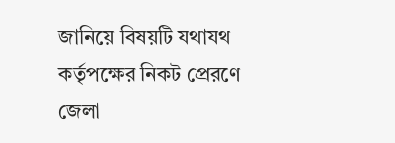জানিয়ে বিষয়টি যথাযথ কর্তৃপক্ষের নিকট প্রেরণে জেলা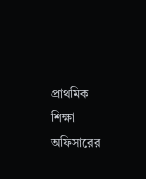প্রাথমিক শিক্ষা অফিসারের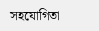সহযোগিতা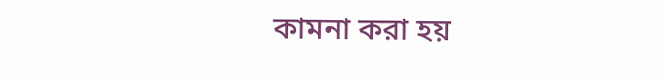কামনা করা হয়